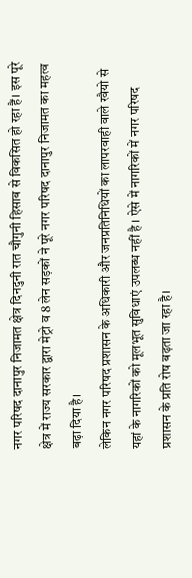नगर परिषद दानापुर निजामत क्षेत्र दिनदुनी रात चौगुनी हिसाब से विकसित हो रहा हैं। इस पूरे क्षेत्र में राज्य सरकार द्वारा मेट्रो व 8 लेन सड़कों ने पूरे नगर परिषद दानापुर निजामत का महत्व बढ़ा दिया है।
लेकिन नगर परिषद प्रशासन के अधिकारी और जनप्रतिनिधियों का लापरवाही वाले रवैयो से यहां के नागरिकों को मूलभूत सुविधाएं उपलब्ध नहीं है । ऐसे में नागरिकों में नगर परिषद प्रशासन के प्रति रोष बढ़ता जा रहा है।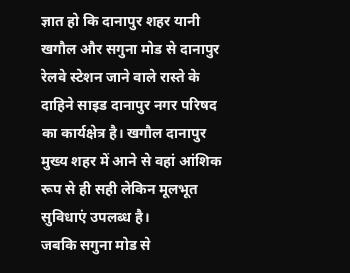ज्ञात हो कि दानापुर शहर यानी खगौल और सगुना मोड से दानापुर रेलवे स्टेशन जाने वाले रास्ते के दाहिने साइड दानापुर नगर परिषद का कार्यक्षेत्र है। खगौल दानापुर मुख्य शहर में आने से वहां आंशिक रूप से ही सही लेकिन मूलभूत सुविधाएं उपलब्ध है।
जबकि सगुना मोड से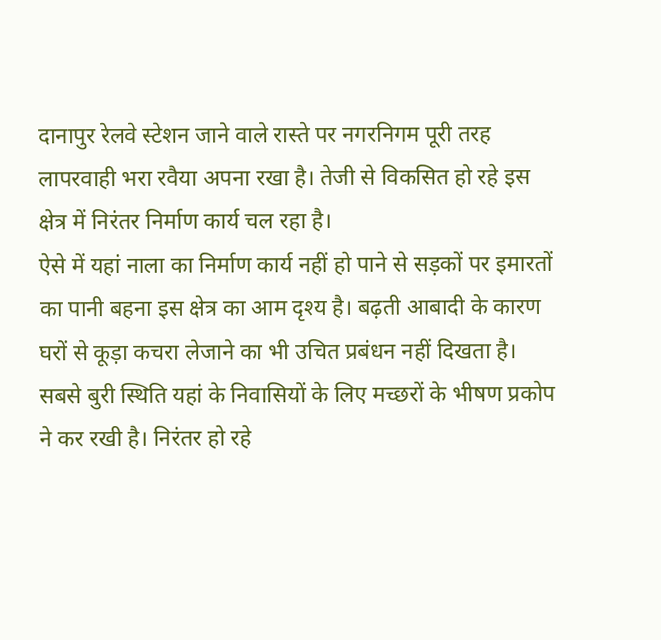दानापुर रेलवे स्टेशन जाने वाले रास्ते पर नगरनिगम पूरी तरह लापरवाही भरा रवैया अपना रखा है। तेजी से विकसित हो रहे इस क्षेत्र में निरंतर निर्माण कार्य चल रहा है।
ऐसे में यहां नाला का निर्माण कार्य नहीं हो पाने से सड़कों पर इमारतों का पानी बहना इस क्षेत्र का आम दृश्य है। बढ़ती आबादी के कारण घरों से कूड़ा कचरा लेजाने का भी उचित प्रबंधन नहीं दिखता है।
सबसे बुरी स्थिति यहां के निवासियों के लिए मच्छरों के भीषण प्रकोप ने कर रखी है। निरंतर हो रहे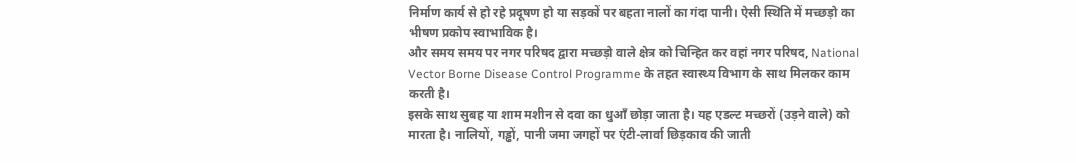निर्माण कार्य से हो रहे प्रदूषण हो या सड़कों पर बहता नालों का गंदा पानी। ऐसी स्थिति में मच्छड़ो का भीषण प्रकोप स्वाभाविक है।
और समय समय पर नगर परिषद द्वारा मच्छड़ो वाले क्षेत्र को चिन्हित कर वहां नगर परिषद, National Vector Borne Disease Control Programme के तहत स्वास्थ्य विभाग के साथ मिलकर काम करती है।
इसके साथ सुबह या शाम मशीन से दवा का धुआँ छोड़ा जाता है। यह एडल्ट मच्छरों (उड़ने वाले) को मारता है। नालियों, गड्ढों, पानी जमा जगहों पर एंटी-लार्वा छिड़काव की जाती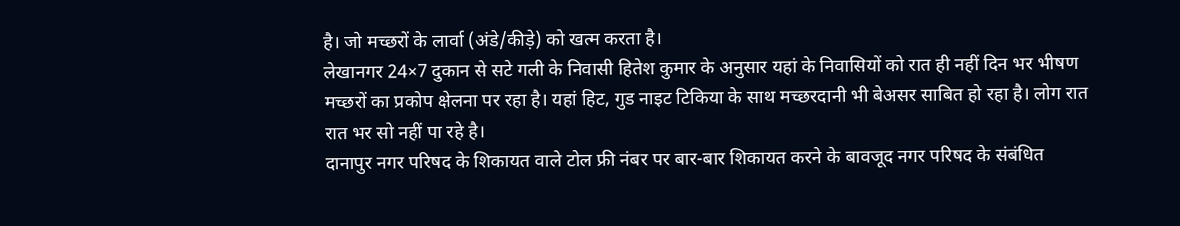है। जो मच्छरों के लार्वा (अंडे/कीड़े) को खत्म करता है।
लेखानगर 24×7 दुकान से सटे गली के निवासी हितेश कुमार के अनुसार यहां के निवासियों को रात ही नहीं दिन भर भीषण मच्छरों का प्रकोप क्षेलना पर रहा है। यहां हिट, गुड नाइट टिकिया के साथ मच्छरदानी भी बेअसर साबित हो रहा है। लोग रात रात भर सो नहीं पा रहे है।
दानापुर नगर परिषद के शिकायत वाले टोल फ्री नंबर पर बार-बार शिकायत करने के बावजूद नगर परिषद के संबंधित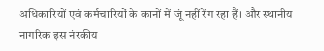अधिकारियों एवं कर्मचारियों के कानों में जूं नहीं रेंग रहा हैं। और स्थानीय नागरिक इस नंरकीय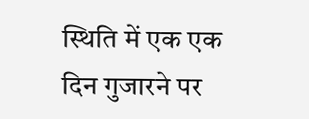स्थिति में एक एक दिन गुजारने पर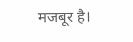मजबूर है।